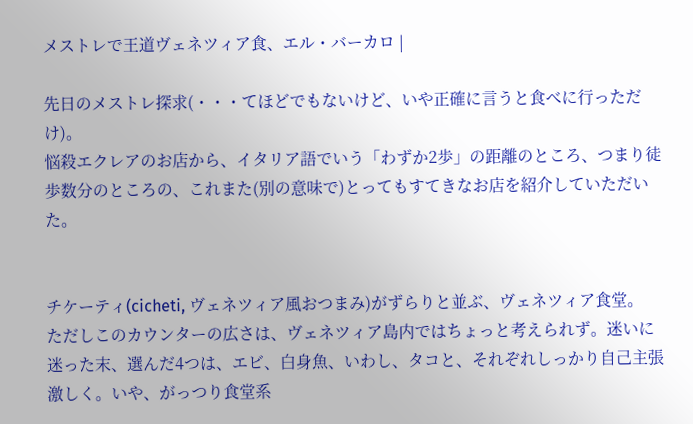メストレで王道ヴェネツィア食、エル・バーカロ |

先日のメストレ探求(・・・てほどでもないけど、いや正確に言うと食べに行っただけ)。
悩殺エクレアのお店から、イタリア語でいう「わずか2歩」の距離のところ、つまり徒歩数分のところの、これまた(別の意味で)とってもすてきなお店を紹介していただいた。


チケーティ(cicheti, ヴェネツィア風おつまみ)がずらりと並ぶ、ヴェネツィア食堂。
ただしこのカウンターの広さは、ヴェネツィア島内ではちょっと考えられず。迷いに迷った末、選んだ4つは、エビ、白身魚、いわし、タコと、それぞれしっかり自己主張激しく。いや、がっつり食堂系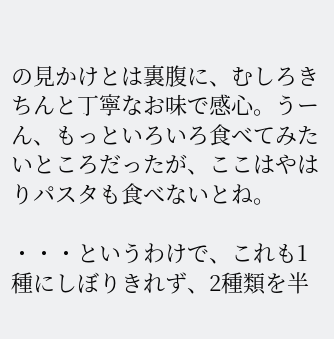の見かけとは裏腹に、むしろきちんと丁寧なお味で感心。うーん、もっといろいろ食べてみたいところだったが、ここはやはりパスタも食べないとね。

・・・というわけで、これも1種にしぼりきれず、2種類を半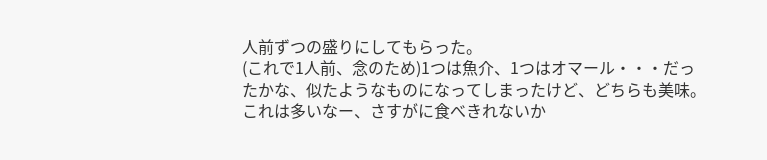人前ずつの盛りにしてもらった。
(これで1人前、念のため)1つは魚介、1つはオマール・・・だったかな、似たようなものになってしまったけど、どちらも美味。これは多いなー、さすがに食べきれないか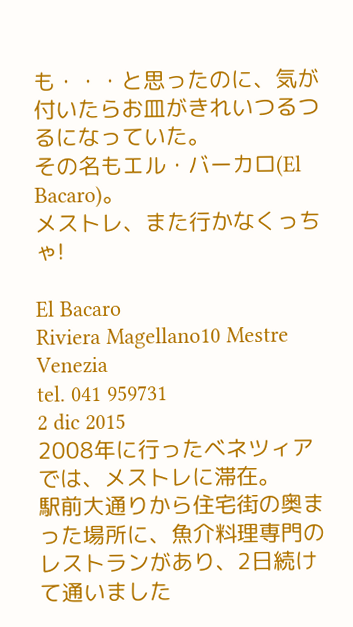も・・・と思ったのに、気が付いたらお皿がきれいつるつるになっていた。
その名もエル・バーカロ(El Bacaro)。
メストレ、また行かなくっちゃ!

El Bacaro
Riviera Magellano10 Mestre Venezia
tel. 041 959731
2 dic 2015
2008年に行ったベネツィアでは、メストレに滞在。
駅前大通りから住宅街の奥まった場所に、魚介料理専門の
レストランがあり、2日続けて通いました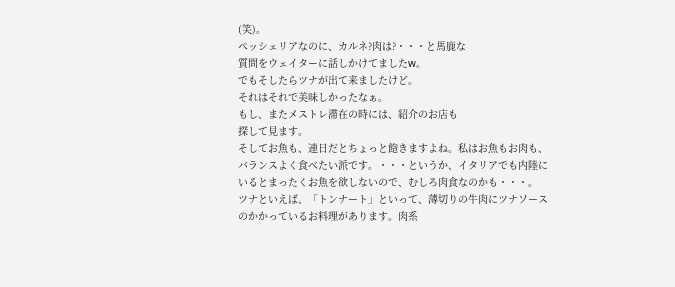(笑)。
ペッシェリアなのに、カルネ?肉は?・・・と馬鹿な
質問をウェイターに話しかけてましたw。
でもそしたらツナが出て来ましたけど。
それはそれで美味しかったなぁ。
もし、またメストレ滞在の時には、紹介のお店も
探して見ます。
そしてお魚も、連日だとちょっと飽きますよね。私はお魚もお肉も、バランスよく食べたい派です。・・・というか、イタリアでも内陸にいるとまったくお魚を欲しないので、むしろ肉食なのかも・・・。
ツナといえば、「トンナート」といって、薄切りの牛肉にツナソースのかかっているお料理があります。肉系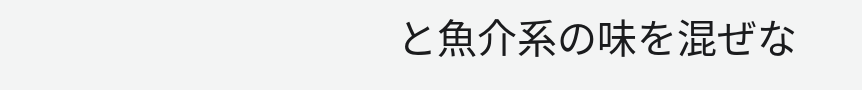と魚介系の味を混ぜな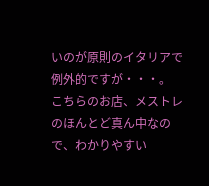いのが原則のイタリアで例外的ですが・・・。
こちらのお店、メストレのほんとど真ん中なので、わかりやすい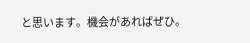と思います。機会があればぜひ。